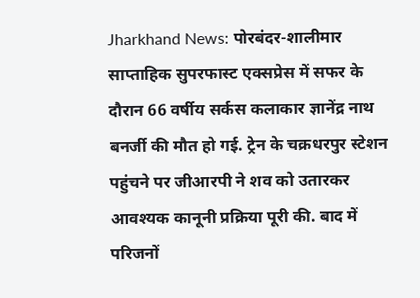Jharkhand News: पोरबंदर-शालीमार साप्ताहिक सुपरफास्ट एक्सप्रेस में सफर के दौरान 66 वर्षीय सर्कस कलाकार ज्ञानेंद्र नाथ बनर्जी की मौत हो गई. ट्रेन के चक्रधरपुर स्टेशन पहुंचने पर जीआरपी ने शव को उतारकर आवश्यक कानूनी प्रक्रिया पूरी की. बाद में परिजनों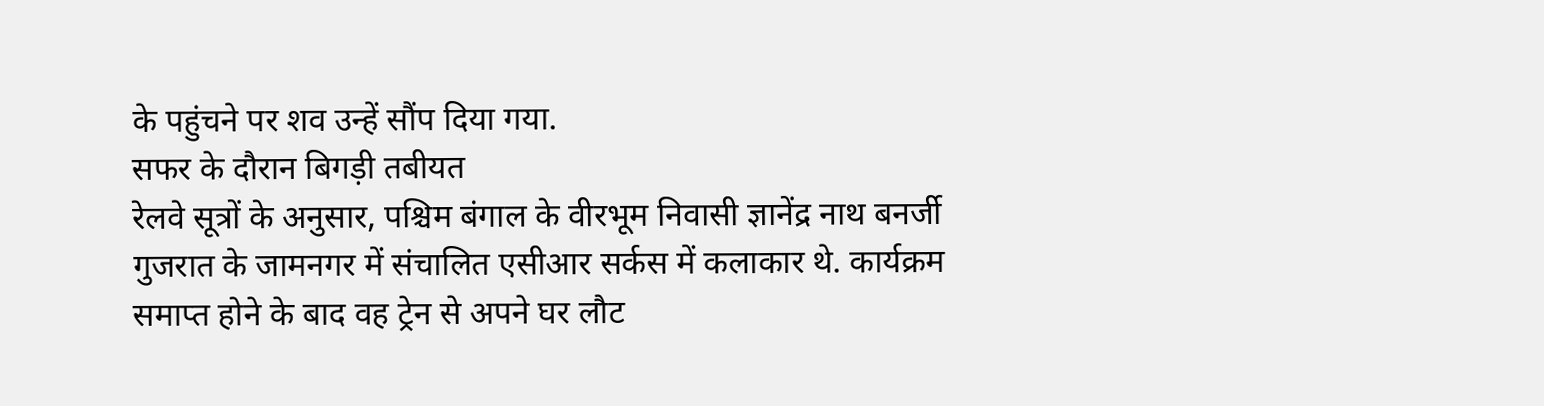के पहुंचने पर शव उन्हें सौंप दिया गया.
सफर के दौरान बिगड़ी तबीयत
रेलवे सूत्रों के अनुसार, पश्चिम बंगाल के वीरभूम निवासी ज्ञानेंद्र नाथ बनर्जी गुजरात के जामनगर में संचालित एसीआर सर्कस में कलाकार थे. कार्यक्रम समाप्त होने के बाद वह ट्रेन से अपने घर लौट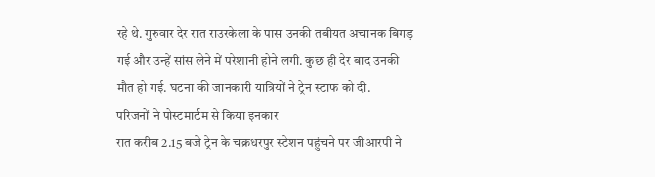रहे थे. गुरुवार देर रात राउरकेला के पास उनकी तबीयत अचानक बिगड़ गई और उन्हें सांस लेने में परेशानी होने लगी. कुछ ही देर बाद उनकी मौत हो गई. घटना की जानकारी यात्रियों ने ट्रेन स्टाफ को दी.
परिजनों ने पोस्टमार्टम से किया इनकार
रात करीब 2.15 बजे ट्रेन के चक्रधरपुर स्टेशन पहुंचने पर जीआरपी ने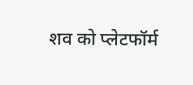शव को प्लेटफॉर्म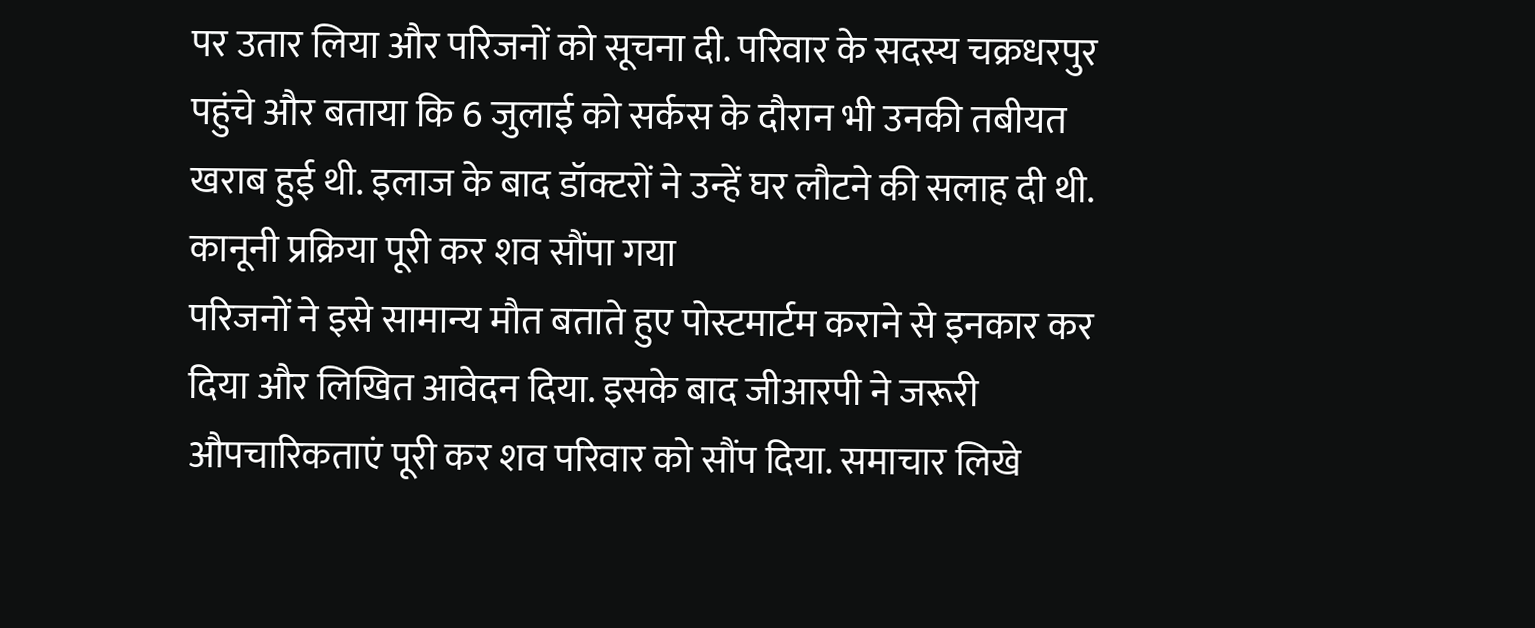पर उतार लिया और परिजनों को सूचना दी. परिवार के सदस्य चक्रधरपुर पहुंचे और बताया कि 6 जुलाई को सर्कस के दौरान भी उनकी तबीयत खराब हुई थी. इलाज के बाद डॉक्टरों ने उन्हें घर लौटने की सलाह दी थी.
कानूनी प्रक्रिया पूरी कर शव सौंपा गया
परिजनों ने इसे सामान्य मौत बताते हुए पोस्टमार्टम कराने से इनकार कर दिया और लिखित आवेदन दिया. इसके बाद जीआरपी ने जरूरी औपचारिकताएं पूरी कर शव परिवार को सौंप दिया. समाचार लिखे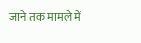जाने तक मामले में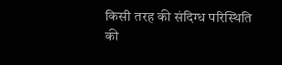किसी तरह की संदिग्ध परिस्थिति की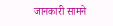जानकारी सामने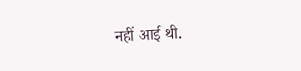नहीं आई थी.